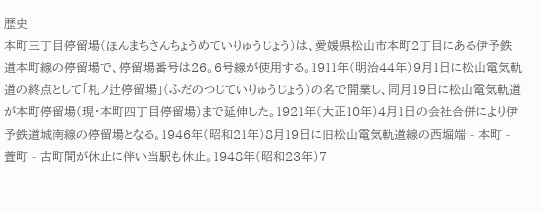歴史
本町三丁目停留場(ほんまちさんちょうめていりゅうじょう)は、愛媛県松山市本町2丁目にある伊予鉄道本町線の停留場で、停留場番号は26。6号線が使用する。1911年(明治44年)9月1日に松山電気軌道の終点として「札ノ辻停留場」(ふだのつじていりゅうじょう)の名で開業し、同月19日に松山電気軌道が本町停留場(現・本町四丁目停留場)まで延伸した。1921年(大正10年)4月1日の会社合併により伊予鉄道城南線の停留場となる。1946年(昭和21年)8月19日に旧松山電気軌道線の西堀端 - 本町 - 萱町 - 古町間が休止に伴い当駅も休止。1948年(昭和23年)7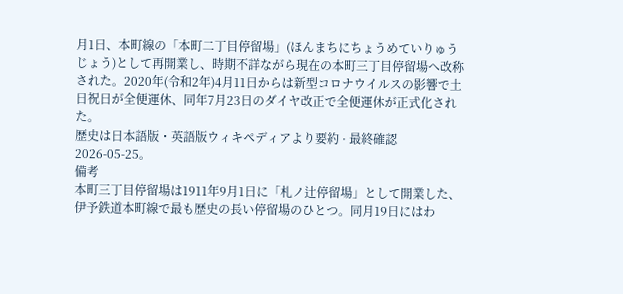月1日、本町線の「本町二丁目停留場」(ほんまちにちょうめていりゅうじょう)として再開業し、時期不詳ながら現在の本町三丁目停留場へ改称された。2020年(令和2年)4月11日からは新型コロナウイルスの影響で土日祝日が全便運休、同年7月23日のダイヤ改正で全便運休が正式化された。
歴史は日本語版・英語版ウィキペディアより要約 · 最終確認 2026-05-25。
備考
本町三丁目停留場は1911年9月1日に「札ノ辻停留場」として開業した、伊予鉄道本町線で最も歴史の長い停留場のひとつ。同月19日にはわ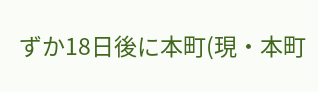ずか18日後に本町(現・本町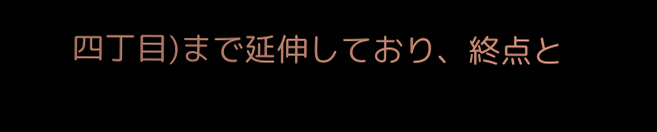四丁目)まで延伸しており、終点と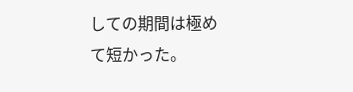しての期間は極めて短かった。